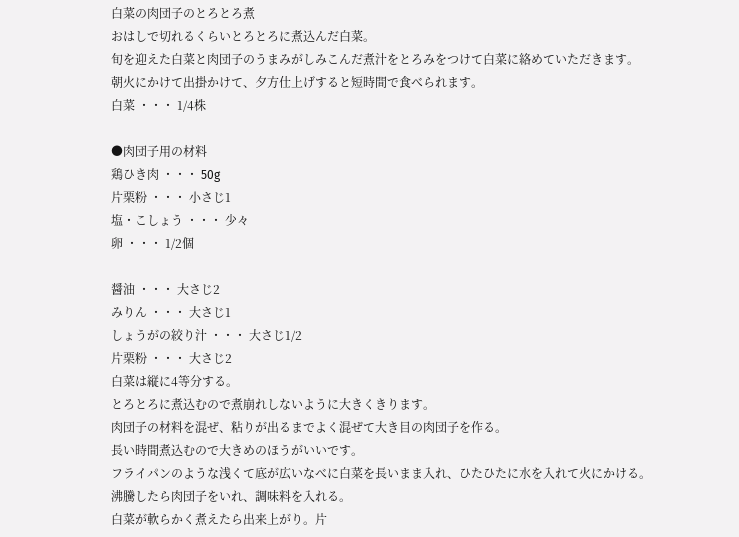白菜の肉団子のとろとろ煮
おはしで切れるくらいとろとろに煮込んだ白菜。
旬を迎えた白菜と肉団子のうまみがしみこんだ煮汁をとろみをつけて白菜に絡めていただきます。
朝火にかけて出掛かけて、夕方仕上げすると短時間で食べられます。
白菜 ・・・ 1/4株

●肉団子用の材料
鶏ひき肉 ・・・ 50g
片栗粉 ・・・ 小さじ1
塩・こしょう ・・・ 少々
卵 ・・・ 1/2個

醤油 ・・・ 大さじ2
みりん ・・・ 大さじ1
しょうがの絞り汁 ・・・ 大さじ1/2
片栗粉 ・・・ 大さじ2
白菜は縦に4等分する。
とろとろに煮込むので煮崩れしないように大きくきります。
肉団子の材料を混ぜ、粘りが出るまでよく混ぜて大き目の肉団子を作る。
長い時間煮込むので大きめのほうがいいです。
フライパンのような浅くて底が広いなべに白菜を長いまま入れ、ひたひたに水を入れて火にかける。
沸騰したら肉団子をいれ、調味料を入れる。
白菜が軟らかく煮えたら出来上がり。片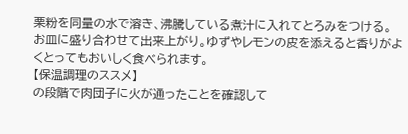栗粉を同量の水で溶き、沸騰している煮汁に入れてとろみをつける。
お皿に盛り合わせて出来上がり。ゆずやレモンの皮を添えると香りがよくとってもおいしく食べられます。
【保温調理のススメ】
の段階で肉団子に火が通ったことを確認して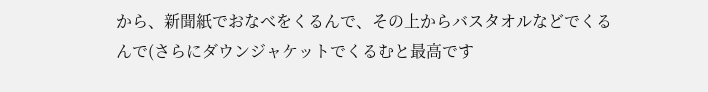から、新聞紙でおなべをくるんで、その上からバスタオルなどでくるんで(さらにダウンジャケットでくるむと最高です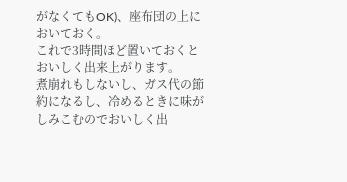がなくてもOK)、座布団の上においておく。
これで3時間ほど置いておくとおいしく出来上がります。
煮崩れもしないし、ガス代の節約になるし、冷めるときに味がしみこむのでおいしく出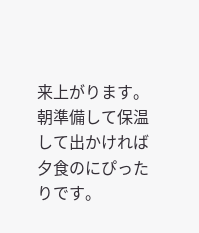来上がります。
朝準備して保温して出かければ夕食のにぴったりです。